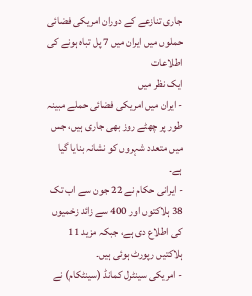جاری تنازعے کے دوران امریکی فضائی حملوں میں ایران میں 7 پل تباہ ہونے کی اطلاعات
ایک نظر میں
- ایران میں امریکی فضائی حملے مبینہ طور پر چھٹے روز بھی جاری ہیں، جس میں متعدد شہروں کو نشانہ بنایا گیا ہے۔
- ایرانی حکام نے 22 جون سے اب تک 38 ہلاکتوں اور 400 سے زائد زخمیوں کی اطلاع دی ہے، جبکہ مزید 11 ہلاکتیں رپورٹ ہوئی ہیں۔
- امریکی سینٹرل کمانڈ (سینٹکام) نے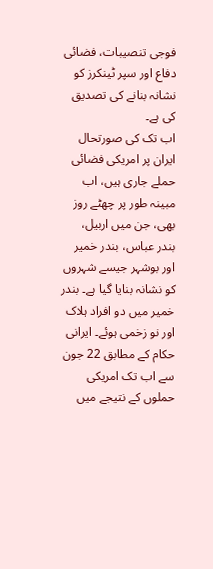فوجی تنصیبات، فضائی دفاع اور سپر ٹینکرز کو نشانہ بنانے کی تصدیق کی ہے۔
اب تک کی صورتحال
ایران پر امریکی فضائی حملے جاری ہیں، اب مبینہ طور پر چھٹے روز بھی، جن میں اربیل، بندر عباس، بندر خمير اور بوشہر جیسے شہروں کو نشانہ بنایا گیا ہے۔ بندر خمير میں دو افراد ہلاک اور نو زخمی ہوئے۔ ایرانی حکام کے مطابق 22 جون سے اب تک امریکی حملوں کے نتیجے میں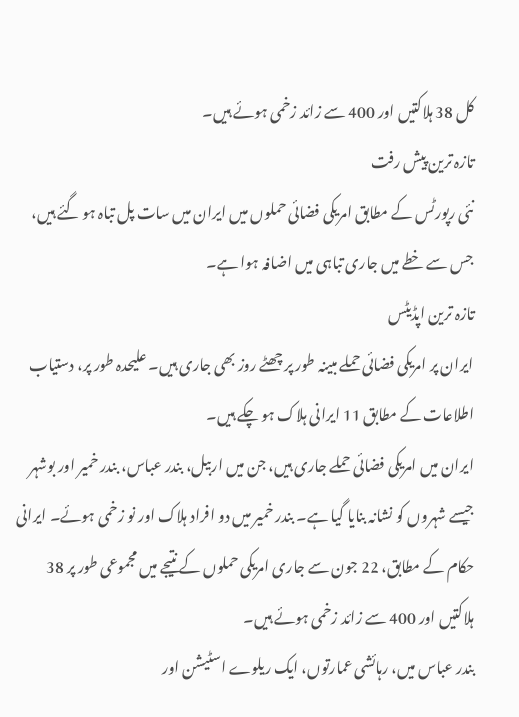کل 38 ہلاکتیں اور 400 سے زائد زخمی ہوئے ہیں۔
تازہ ترین پیش رفت
نئی رپورٹس کے مطابق امریکی فضائی حملوں میں ایران میں سات پل تباہ ہو گئے ہیں، جس سے خطے میں جاری تباہی میں اضافہ ہوا ہے۔
تازہ ترین اپڈیٹس
ایران پر امریکی فضائی حملے مبینہ طور پر چھٹے روز بھی جاری ہیں۔ علیحدہ طور پر، دستیاب اطلاعات کے مطابق 11 ایرانی ہلاک ہو چکے ہیں۔
ایران میں امریکی فضائی حملے جاری ہیں، جن میں اربیل، بندر عباس، بندر خمير اور بوشہر جیسے شہروں کو نشانہ بنایا گیا ہے۔ بندر خمير میں دو افراد ہلاک اور نو زخمی ہوئے۔ ایرانی حکام کے مطابق، 22 جون سے جاری امریکی حملوں کے نتیجے میں مجموعی طور پر 38 ہلاکتیں اور 400 سے زائد زخمی ہوئے ہیں۔
بندر عباس میں، رہائشی عمارتوں، ایک ریلوے اسٹیشن اور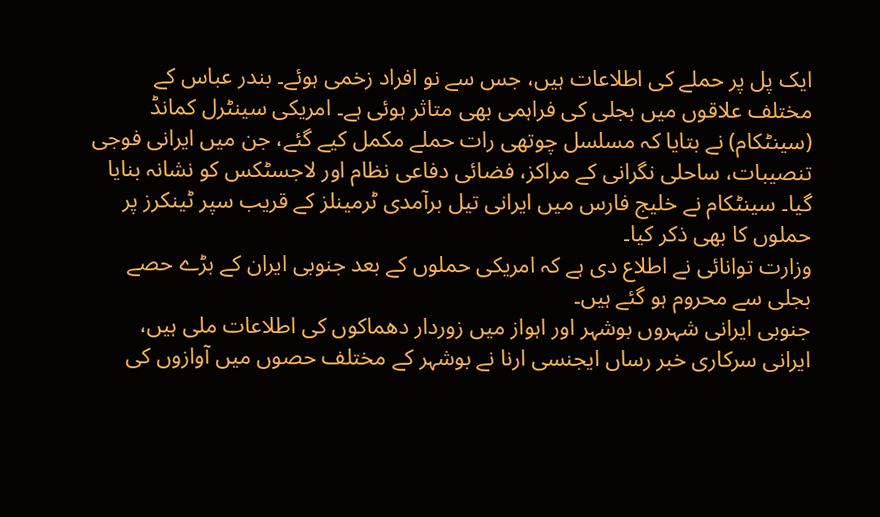ایک پل پر حملے کی اطلاعات ہیں، جس سے نو افراد زخمی ہوئے۔ بندر عباس کے مختلف علاقوں میں بجلی کی فراہمی بھی متاثر ہوئی ہے۔ امریکی سینٹرل کمانڈ (سینٹکام) نے بتایا کہ مسلسل چوتھی رات حملے مکمل کیے گئے، جن میں ایرانی فوجی تنصیبات، ساحلی نگرانی کے مراکز، فضائی دفاعی نظام اور لاجسٹکس کو نشانہ بنایا گیا۔ سینٹکام نے خلیج فارس میں ایرانی تیل برآمدی ٹرمینلز کے قریب سپر ٹینکرز پر حملوں کا بھی ذکر کیا۔
وزارت توانائی نے اطلاع دی ہے کہ امریکی حملوں کے بعد جنوبی ایران کے بڑے حصے بجلی سے محروم ہو گئے ہیں۔
جنوبی ایرانی شہروں بوشہر اور اہواز میں زوردار دھماکوں کی اطلاعات ملی ہیں، ایرانی سرکاری خبر رساں ایجنسی ارنا نے بوشہر کے مختلف حصوں میں آوازوں کی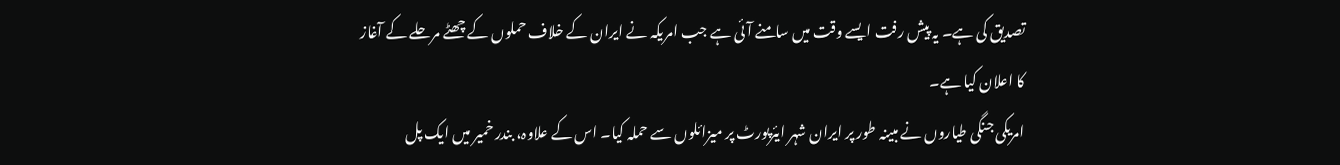تصدیق کی ہے۔ یہ پیش رفت ایسے وقت میں سامنے آئی ہے جب امریکہ نے ایران کے خلاف حملوں کے چھٹے مرحلے کے آغاز کا اعلان کیا ہے۔
امریکی جنگی طیاروں نے مبینہ طور پر ایران شہر ایئرپورٹ پر میزائلوں سے حملہ کیا۔ اس کے علاوہ، بندر خمير میں ایک پل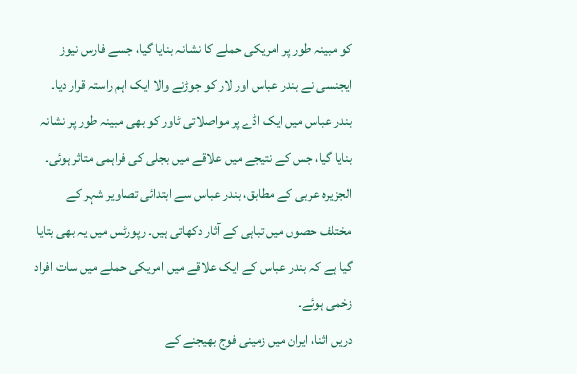کو مبینہ طور پر امریکی حملے کا نشانہ بنایا گیا، جسے فارس نیوز ایجنسی نے بندر عباس اور لار کو جوڑنے والا ایک اہم راستہ قرار دیا۔ بندر عباس میں ایک اڈے پر مواصلاتی ٹاور کو بھی مبینہ طور پر نشانہ بنایا گیا، جس کے نتیجے میں علاقے میں بجلی کی فراہمی متاثر ہوئی۔ الجزیرہ عربی کے مطابق، بندر عباس سے ابتدائی تصاویر شہر کے مختلف حصوں میں تباہی کے آثار دکھاتی ہیں۔ رپورٹس میں یہ بھی بتایا گیا ہے کہ بندر عباس کے ایک علاقے میں امریکی حملے میں سات افراد زخمی ہوئے۔
دریں اثنا، ایران میں زمینی فوج بھیجنے کے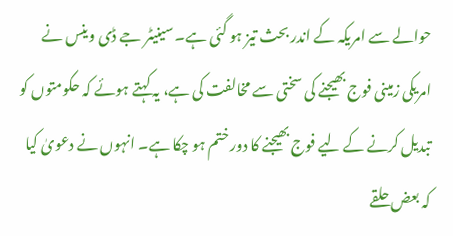حوالے سے امریکہ کے اندر بحث تیز ہو گئی ہے۔ سینیٹر جے ڈی وینس نے امریکی زمینی فوج بھیجنے کی سختی سے مخالفت کی ہے، یہ کہتے ہوئے کہ حکومتوں کو تبدیل کرنے کے لیے فوج بھیجنے کا دور ختم ہو چکا ہے۔ انہوں نے دعویٰ کیا کہ بعض حلقے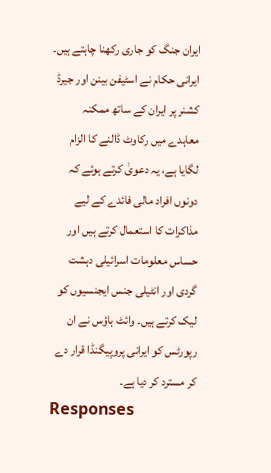ایران جنگ کو جاری رکھنا چاہتے ہیں۔ ایرانی حکام نے اسٹیفن بینن اور جیرڈ کشنر پر ایران کے ساتھ ممکنہ معاہدے میں رکاوٹ ڈالنے کا الزام لگایا ہے، یہ دعویٰ کرتے ہوئے کہ دونوں افراد مالی فائدے کے لیے مذاکرات کا استعمال کرتے ہیں اور حساس معلومات اسرائیلی دہشت گردی اور انٹیلی جنس ایجنسیوں کو لیک کرتے ہیں۔ وائٹ ہاؤس نے ان رپورٹس کو ایرانی پروپیگنڈا قرار دے کر مسترد کر دیا ہے۔
Responses